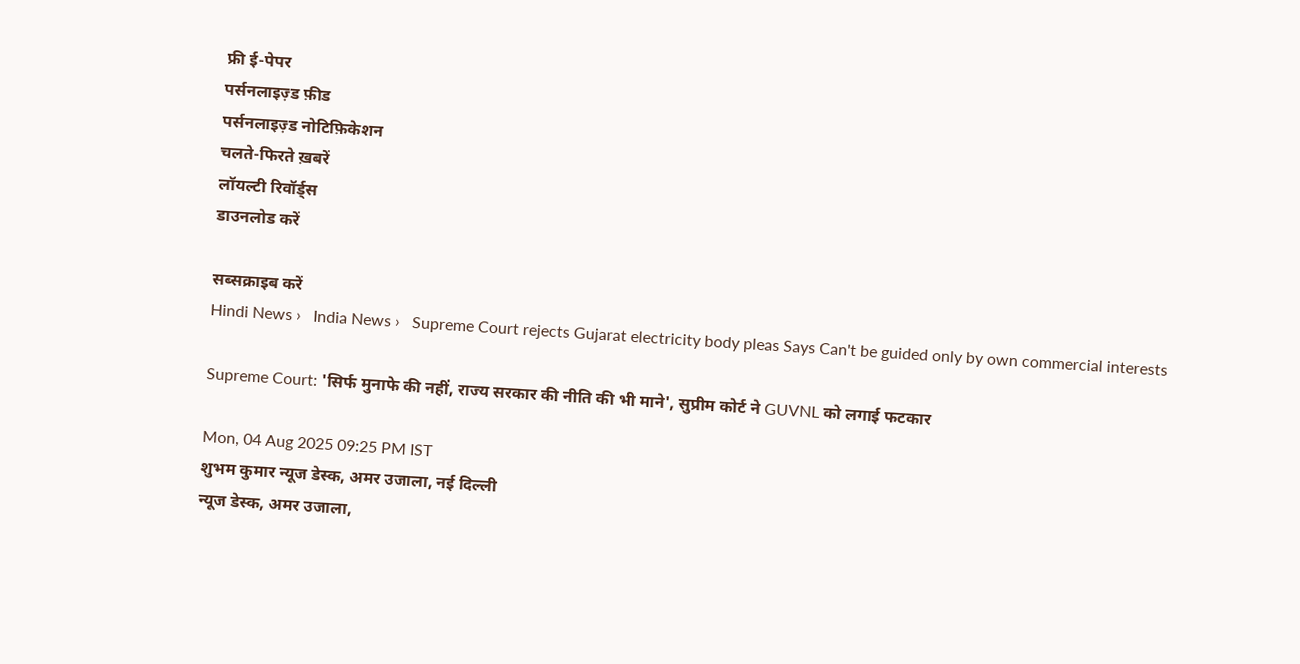फ्री ई-पेपर
पर्सनलाइज़्ड फ़ीड
पर्सनलाइज़्ड नोटिफ़िकेशन
चलते-फिरते ख़बरें
लॉयल्टी रिवॉर्ड्स
डाउनलोड करें

सब्सक्राइब करें
Hindi News ›   India News ›   Supreme Court rejects Gujarat electricity body pleas Says Can't be guided only by own commercial interests

Supreme Court: 'सिर्फ मुनाफे की नहीं, राज्य सरकार की नीति की भी माने', सुप्रीम कोर्ट ने GUVNL को लगाई फटकार

Mon, 04 Aug 2025 09:25 PM IST
शुभम कुमार न्यूज डेस्क, अमर उजाला, नई दिल्ली
न्यूज डेस्क, अमर उजाला,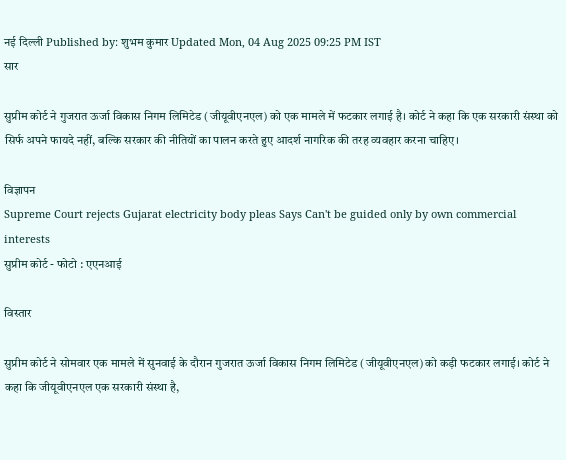नई दिल्ली Published by: शुभम कुमार Updated Mon, 04 Aug 2025 09:25 PM IST
सार

सुप्रीम कोर्ट ने गुजरात ऊर्जा विकास निगम लिमिटेड (जीयूवीएनएल) को एक मामले में फटकार लगाई है। कोर्ट ने कहा कि एक सरकारी संस्था को सिर्फ अपने फायदे नहीं, बल्कि सरकार की नीतियों का पालन करते हुए आदर्श नागरिक की तरह व्यवहार करना चाहिए।

विज्ञापन
Supreme Court rejects Gujarat electricity body pleas Says Can't be guided only by own commercial interests
सुप्रीम कोर्ट - फोटो : एएनआई

विस्तार

सुप्रीम कोर्ट ने सोमवार एक मामले में सुनवाई के दौरान गुजरात ऊर्जा विकास निगम लिमिटेड (जीयूवीएनएल) को कड़ी फटकार लगाई। कोर्ट ने कहा कि जीयूवीएनएल एक सरकारी संस्था है,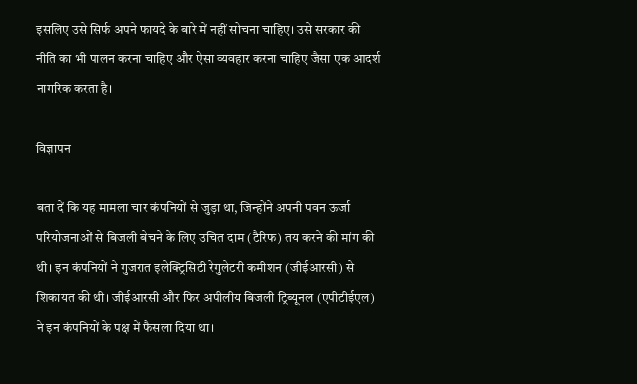इसलिए उसे सिर्फ अपने फायदे के बारे में नहीं सोचना चाहिए। उसे सरकार की नीति का भी पालन करना चाहिए और ऐसा व्यवहार करना चाहिए जैसा एक आदर्श नागरिक करता है।

विज्ञापन

बता दें कि यह मामला चार कंपनियों से जुड़ा था, जिन्होंने अपनी पवन ऊर्जा परियोजनाओं से बिजली बेचने के लिए उचित दाम (टैरिफ) तय करने की मांग की थी। इन कंपनियों ने गुजरात इलेक्ट्रिसिटी रेगुलेटरी कमीशन (जीईआरसी) से शिकायत की थी। जीईआरसी और फिर अपीलीय बिजली ट्रिब्यूनल (एपीटीईएल) ने इन कंपनियों के पक्ष में फैसला दिया था।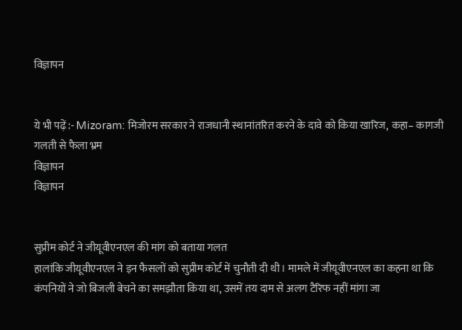विज्ञापन


ये भी पढ़ें:- Mizoram: मिजोरम सरकार ने राजधानी स्थानांतरित करने के दावे को किया खारिज, कहा– कागजी गलती से फैला भ्रम
विज्ञापन
विज्ञापन


सुप्रीम कोर्ट ने जीयूवीएनएल की मांग को बताया गलत
हालांकि जीयूवीएनएल ने इन फैसलों को सुप्रीम कोर्ट में चुनौती दी थी। मामले में जीयूवीएनएल का कहना था कि कंपनियों ने जो बिजली बेचने का समझौता किया था, उसमें तय दाम से अलग टैरिफ नहीं मांगा जा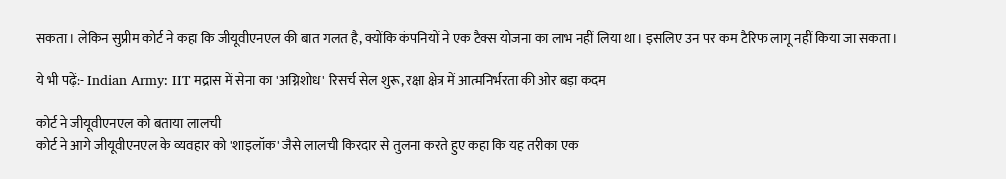सकता। लेकिन सुप्रीम कोर्ट ने कहा कि जीयूवीएनएल की बात गलत है, क्योंकि कंपनियों ने एक टैक्स योजना का लाभ नहीं लिया था। इसलिए उन पर कम टैरिफ लागू नहीं किया जा सकता।

ये भी पढ़ें:- Indian Army: IIT मद्रास में सेना का 'अग्निशोध' रिसर्च सेल शुरू, रक्षा क्षेत्र में आत्मनिर्भरता की ओर बड़ा कदम

कोर्ट ने जीयूवीएनएल को बताया लालची
कोर्ट ने आगे जीयूवीएनएल के व्यवहार को 'शाइलॉक' जैसे लालची किरदार से तुलना करते हुए कहा कि यह तरीका एक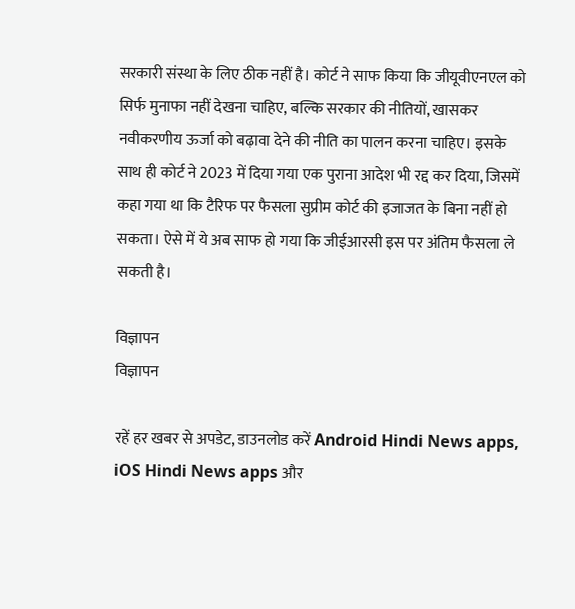सरकारी संस्था के लिए ठीक नहीं है। कोर्ट ने साफ किया कि जीयूवीएनएल को सिर्फ मुनाफा नहीं देखना चाहिए, बल्कि सरकार की नीतियों, खासकर नवीकरणीय ऊर्जा को बढ़ावा देने की नीति का पालन करना चाहिए। इसके साथ ही कोर्ट ने 2023 में दिया गया एक पुराना आदेश भी रद्द कर दिया, जिसमें कहा गया था कि टैरिफ पर फैसला सुप्रीम कोर्ट की इजाजत के बिना नहीं हो सकता। ऐसे में ये अब साफ हो गया कि जीईआरसी इस पर अंतिम फैसला ले सकती है।

विज्ञापन
विज्ञापन

रहें हर खबर से अपडेट, डाउनलोड करें Android Hindi News apps, iOS Hindi News apps और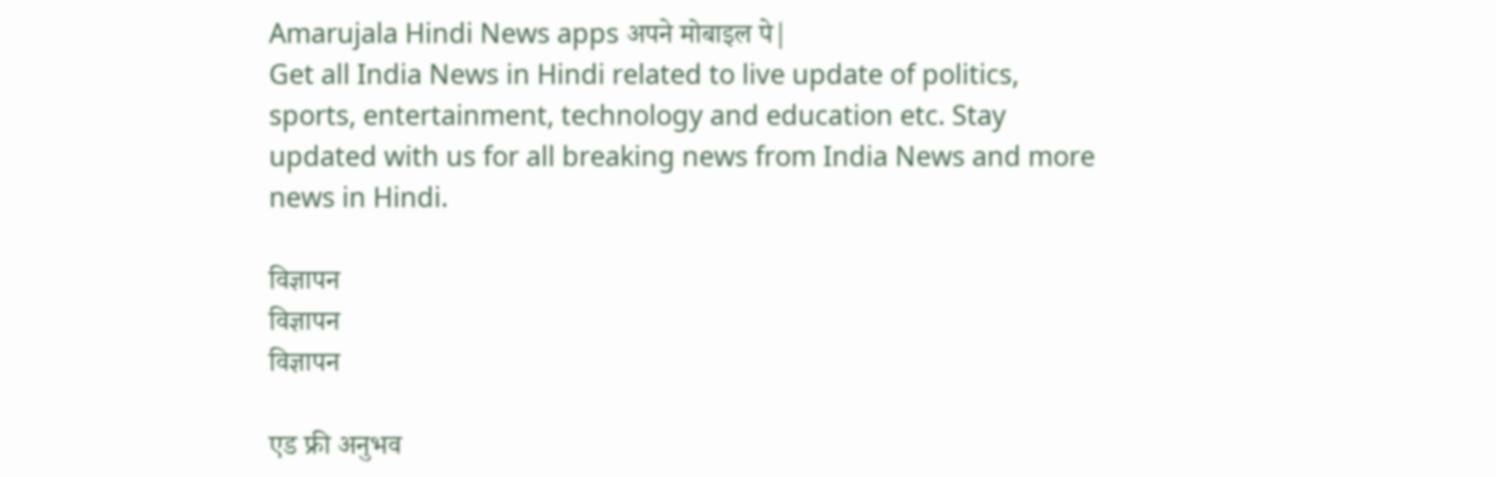Amarujala Hindi News apps अपने मोबाइल पे|
Get all India News in Hindi related to live update of politics, sports, entertainment, technology and education etc. Stay updated with us for all breaking news from India News and more news in Hindi.

विज्ञापन
विज्ञापन
विज्ञापन

एड फ्री अनुभव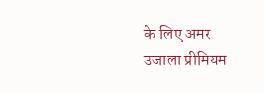के लिए अमर उजाला प्रीमियम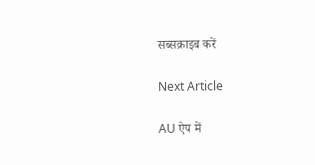सब्सक्राइब करें

Next Article

AU ऐप में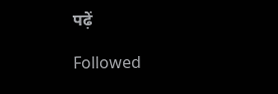पढ़ें

Followed